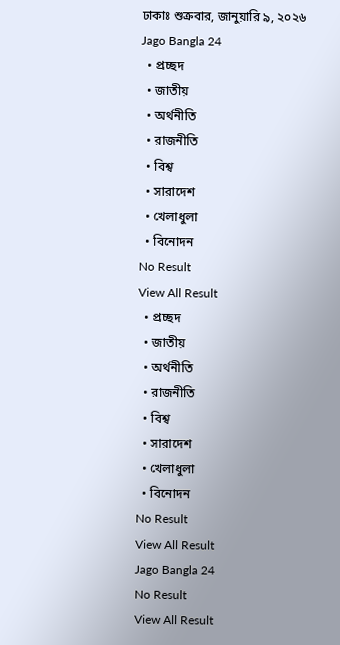ঢাকাঃ শুক্রবার, জানুয়ারি ৯, ২০২৬
Jago Bangla 24
  • প্রচ্ছদ
  • জাতীয়
  • অর্থনীতি
  • রাজনীতি
  • বিশ্ব
  • সারাদেশ
  • খেলাধুলা
  • বিনোদন
No Result
View All Result
  • প্রচ্ছদ
  • জাতীয়
  • অর্থনীতি
  • রাজনীতি
  • বিশ্ব
  • সারাদেশ
  • খেলাধুলা
  • বিনোদন
No Result
View All Result
Jago Bangla 24
No Result
View All Result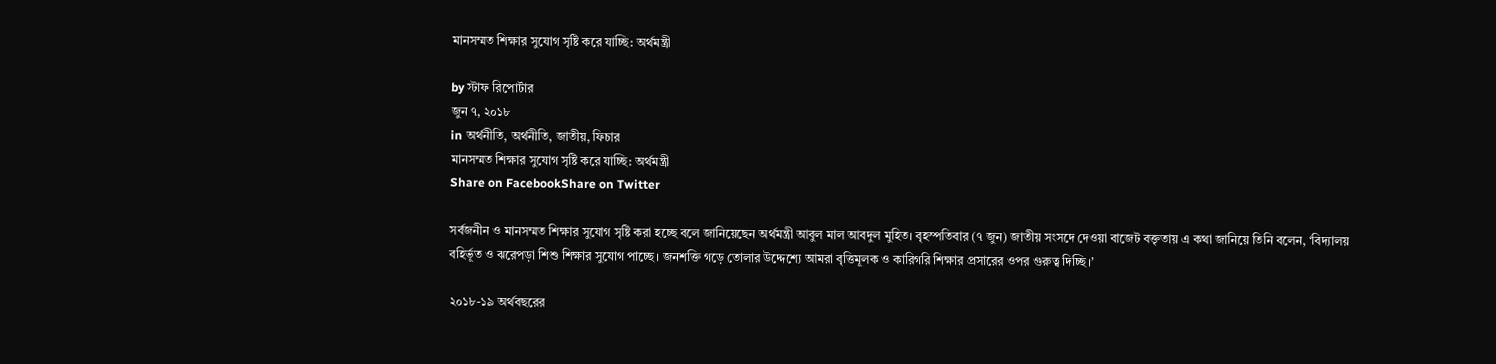মানসম্মত শিক্ষার সুযোগ সৃষ্টি করে যাচ্ছি: অর্থমন্ত্রী

by স্টাফ রিপোর্টার
জুন ৭, ২০১৮
in অর্থনীতি, অর্থনীতি, জাতীয়, ফিচার
মানসম্মত শিক্ষার সুযোগ সৃষ্টি করে যাচ্ছি: অর্থমন্ত্রী
Share on FacebookShare on Twitter

সর্বজনীন ও মানসম্মত শিক্ষার সুযোগ সৃষ্টি করা হচ্ছে বলে জানিয়েছেন অর্থমন্ত্রী আবুল মাল আবদুল মুহিত। বৃহস্পতিবার (৭ জুন) জাতীয় সংসদে দেওয়া বাজেট বক্তৃতায় এ কথা জানিয়ে তিনি বলেন, ‘বিদ্যালয় বহির্ভূত ও ঝরেপড়া শিশু শিক্ষার সুযোগ পাচ্ছে। জনশক্তি গড়ে তোলার উদ্দেশ্যে আমরা বৃত্তিমূলক ও কারিগরি শিক্ষার প্রসারের ওপর গুরুত্ব দিচ্ছি।’

২০১৮-১৯ অর্থবছরের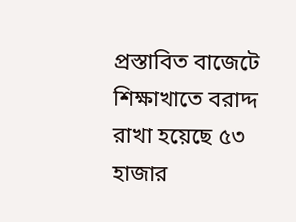প্রস্তাবিত বাজেটে শিক্ষাখাতে বরাদ্দ রাখা হয়েছে ৫৩ হাজার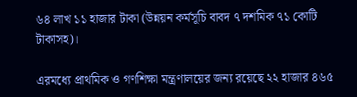৬৪ লাখ ১১ হাজার টাকা (উন্নয়ন কর্মসূচি বাবদ ৭ দশমিক ৭১ কোটি টাকাসহ)।

এরমধ্যে প্রাথমিক ও গণশিক্ষা মন্ত্রণালয়ের জন্য রয়েছে ২২ হাজার ৪৬৫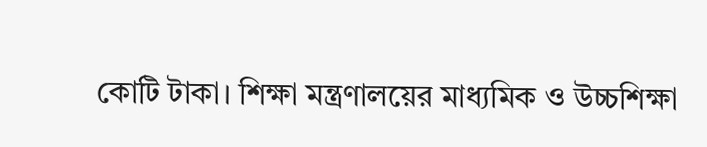কোটি টাকা। শিক্ষা মন্ত্রণালয়ের মাধ্যমিক ও উচ্চশিক্ষা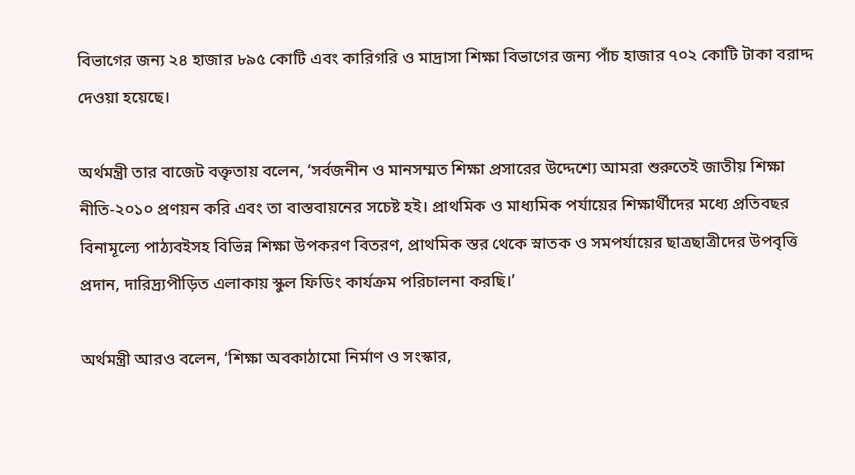বিভাগের জন্য ২৪ হাজার ৮৯৫ কোটি এবং কারিগরি ও মাদ্রাসা শিক্ষা বিভাগের জন্য পাঁচ হাজার ৭০২ কোটি টাকা বরাদ্দ দেওয়া হয়েছে।

অর্থমন্ত্রী তার বাজেট বক্তৃতায় বলেন, ‘সর্বজনীন ও মানসম্মত শিক্ষা প্রসারের উদ্দেশ্যে আমরা শুরুতেই জাতীয় শিক্ষা নীতি-২০১০ প্রণয়ন করি এবং তা বাস্তবায়নের সচেষ্ট হই। প্রাথমিক ও মাধ্যমিক পর্যায়ের শিক্ষার্থীদের মধ্যে প্রতিবছর বিনামূল্যে পাঠ্যবইসহ বিভিন্ন শিক্ষা উপকরণ বিতরণ, প্রাথমিক স্তর থেকে স্নাতক ও সমপর্যায়ের ছাত্রছাত্রীদের উপবৃত্তি প্রদান, দারিদ্র্যপীড়িত এলাকায় স্কুল ফিডিং কার্যক্রম পরিচালনা করছি।’

অর্থমন্ত্রী আরও বলেন, ‘শিক্ষা অবকাঠামো নির্মাণ ও সংস্কার,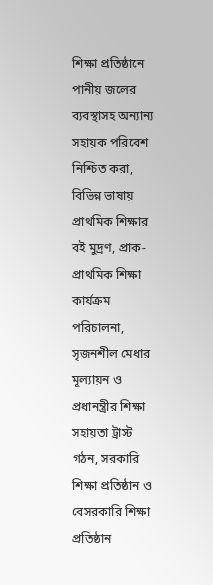শিক্ষা প্রতিষ্ঠানে পানীয় জলের ব্যবস্থাসহ অন্যান্য সহায়ক পরিবেশ নিশ্চিত করা, বিভিন্ন ভাষায় প্রাথমিক শিক্ষার বই মুদ্রণ, প্রাক-প্রাথমিক শিক্ষা কার্যক্রম পরিচালনা, সৃজনশীল মেধার মূল্যায়ন ও প্রধানন্ত্রীর শিক্ষা সহায়তা ট্রাস্ট গঠন, সরকারি শিক্ষা প্রতিষ্ঠান ও বেসরকারি শিক্ষা প্রতিষ্ঠান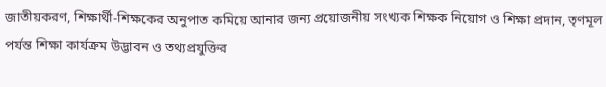জাতীয়করণ, শিক্ষার্থী-শিক্ষকের অনুপাত কমিয়ে আনার জন্য প্রয়োজনীয় সংখ্যক শিক্ষক নিয়োগ ও শিক্ষা প্রদান, তৃণমূল পর্যন্ত শিক্ষা কার্যক্রম উদ্ভাবন ও তথ্যপ্রযুক্তির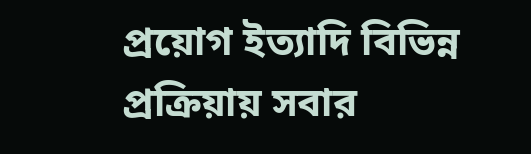প্রয়োগ ইত্যাদি বিভিন্ন প্রক্রিয়ায় সবার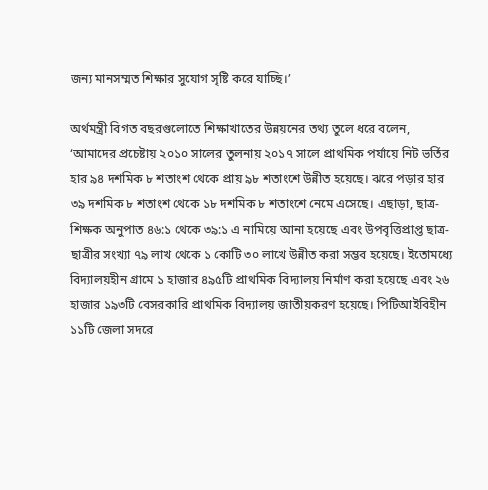জন্য মানসম্মত শিক্ষার সুযোগ সৃষ্টি করে যাচ্ছি।’

অর্থমন্ত্রী বিগত বছরগুলোতে শিক্ষাখাতের উন্নয়নের তথ্য তুলে ধরে বলেন, ‘আমাদের প্রচেষ্টায় ২০১০ সালের তুলনায় ২০১৭ সালে প্রাথমিক পর্যায়ে নিট ভর্তির হার ৯৪ দশমিক ৮ শতাংশ থেকে প্রায় ৯৮ শতাংশে উন্নীত হয়েছে। ঝরে পড়ার হার ৩৯ দশমিক ৮ শতাংশ থেকে ১৮ দশমিক ৮ শতাংশে নেমে এসেছে। এছাড়া, ছাত্র-শিক্ষক অনুপাত ৪৬:১ থেকে ৩৯:১ এ নামিয়ে আনা হয়েছে এবং উপবৃত্তিপ্রাপ্ত ছাত্র-ছাত্রীর সংখ্যা ৭৯ লাখ থেকে ১ কোটি ৩০ লাখে উন্নীত করা সম্ভব হয়েছে। ইতোমধ্যে বিদ্যালয়হীন গ্রামে ১ হাজার ৪৯৫টি প্রাথমিক বিদ্যালয় নির্মাণ করা হয়েছে এবং ২৬ হাজার ১৯৩টি বেসরকারি প্রাথমিক বিদ্যালয় জাতীয়করণ হয়েছে। পিটিআইবিহীন ১১টি জেলা সদরে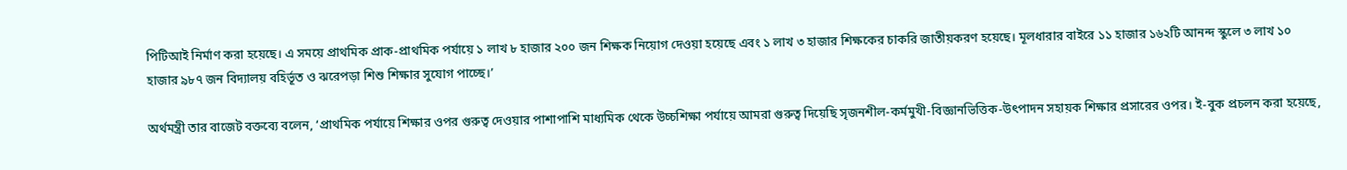পিটিআই নির্মাণ করা হয়েছে। এ সময়ে প্রাথমিক প্রাক-প্রাথমিক পর্যায়ে ১ লাখ ৮ হাজার ২০০ জন শিক্ষক নিয়োগ দেওয়া হয়েছে এবং ১ লাখ ৩ হাজার শিক্ষকের চাকরি জাতীয়করণ হয়েছে। মূলধারার বাইরে ১১ হাজার ১৬২টি আনন্দ স্কুলে ৩ লাখ ১০ হাজার ৯৮৭ জন বিদ্যালয় বহির্ভূত ও ঝরেপড়া শিশু শিক্ষার সুযোগ পাচ্ছে।’

অর্থমন্ত্রী তার বাজেট বক্তব্যে বলেন, ‘প্রাথমিক পর্যায়ে শিক্ষার ওপর গুরুত্ব দেওয়ার পাশাপাশি মাধ্যমিক থেকে উচ্চশিক্ষা পর্যায়ে আমরা গুরুত্ব দিয়েছি সৃজনশীল-কর্মমুখী-বিজ্ঞানভিত্তিক-উৎপাদন সহায়ক শিক্ষার প্রসারের ওপর। ই-বুক প্রচলন করা হয়েছে,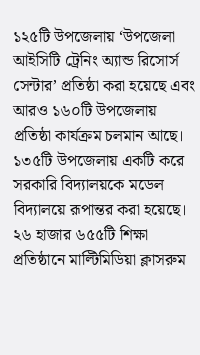১২৫টি উপজেলায় ‘উপজেলা আইসিটি ট্রেনিং অ্যান্ড রিসোর্স সেন্টার’ প্রতিষ্ঠা করা হয়েছে এবং আরও ১৬০টি উপজেলায় প্রতিষ্ঠা কার্যক্রম চলমান আছে। ১৩৫টি উপজেলায় একটি করে সরকারি বিদ্যালয়কে মডেল বিদ্যালয়ে রূপান্তর করা হয়েছে। ২৬ হাজার ৬৫৫টি শিক্ষা প্রতিষ্ঠানে মাল্টিমিডিয়া ক্লাসরুম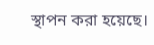স্থাপন করা হয়েছে।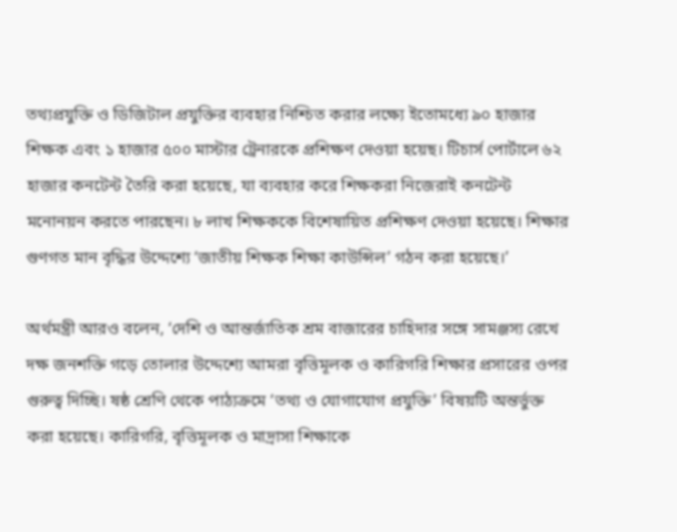তথ্যপ্রযুক্তি ও ডিজিটাল প্রযুক্তির ব্যবহার নিশ্চিত করার লক্ষ্যে ইতোমধ্যে ৯০ হাজার শিক্ষক এবং ১ হাজার ৫০০ মাস্টার ট্রেনারকে প্রশিক্ষণ দেওয়া হয়েছ। টিচার্স পোর্টালে ৬২ হাজার কনটেন্ট তৈরি করা হয়েছে, যা ব্যবহার করে শিক্ষকরা নিজেরাই কনটেন্ট মনোনয়ন করতে পারছেন। ৮ লাখ শিক্ষককে বিশেষায়িত প্রশিক্ষণ দেওয়া হয়েছে। শিক্ষার গুণগত মান বৃদ্ধির উদ্দেশ্যে ‘জাতীয় শিক্ষক শিক্ষা কাউন্সিল’ গঠন করা হয়েছে।’

অর্থমন্ত্রী আরও বলেন, ‘দেশি ও আন্তর্জাতিক শ্রম বাজারের চাহিদার সঙ্গে সামঞ্জস্য রেখে দক্ষ জনশক্তি গড়ে তোলার উদ্দেশ্যে আমরা বৃত্তিমূলক ও কারিগরি শিক্ষার প্রসারের ওপর গুরুত্ব দিচ্ছি। ষষ্ঠ শ্রেণি থেকে পাঠ্যক্রমে ‘তথ্য ও যোগাযোগ প্রযুক্তি’ বিষয়টি অন্তর্ভুক্ত করা হয়েছে। কারিগরি, বৃত্তিমূলক ও মাদ্রাসা শিক্ষাকে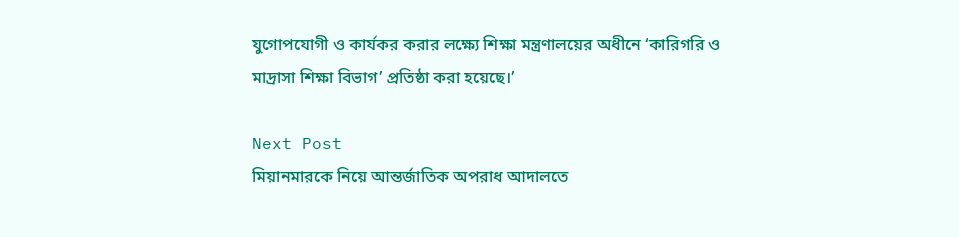যুগোপযোগী ও কার্যকর করার লক্ষ্যে শিক্ষা মন্ত্রণালয়ের অধীনে ‘কারিগরি ও মাদ্রাসা শিক্ষা বিভাগ’ প্রতিষ্ঠা করা হয়েছে।’

Next Post
মিয়ানমারকে নিয়ে আন্তর্জাতিক অপরাধ আদালতে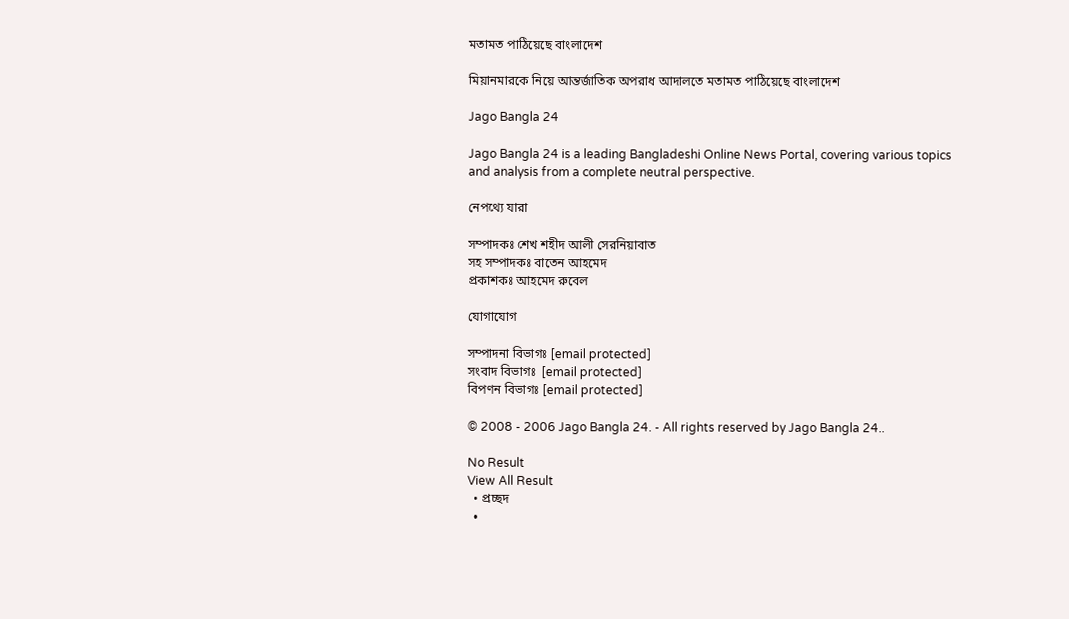মতামত পাঠিয়েছে বাংলাদেশ

মিয়ানমারকে নিয়ে আন্তর্জাতিক অপরাধ আদালতে মতামত পাঠিয়েছে বাংলাদেশ

Jago Bangla 24

Jago Bangla 24 is a leading Bangladeshi Online News Portal, covering various topics and analysis from a complete neutral perspective.

নেপথ্যে যারা

সম্পাদকঃ শেখ শহীদ আলী সেরনিয়াবাত
সহ সম্পাদকঃ বাতেন আহমেদ
প্রকাশকঃ আহমেদ রুবেল

যোগাযোগ

সম্পাদনা বিভাগঃ [email protected]
সংবাদ বিভাগঃ  [email protected]
বিপণন বিভাগঃ [email protected]

© 2008 - 2006 Jago Bangla 24. - All rights reserved by Jago Bangla 24..

No Result
View All Result
  • প্রচ্ছদ
  •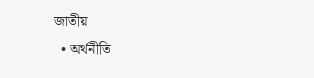জাতীয়
  • অর্থনীতি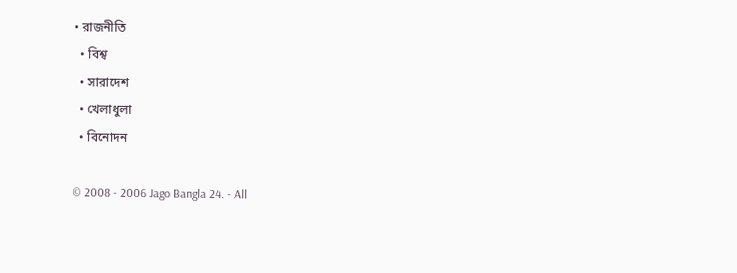• রাজনীতি
  • বিশ্ব
  • সারাদেশ
  • খেলাধুলা
  • বিনোদন

© 2008 - 2006 Jago Bangla 24. - All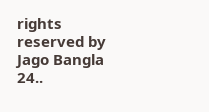rights reserved by Jago Bangla 24..